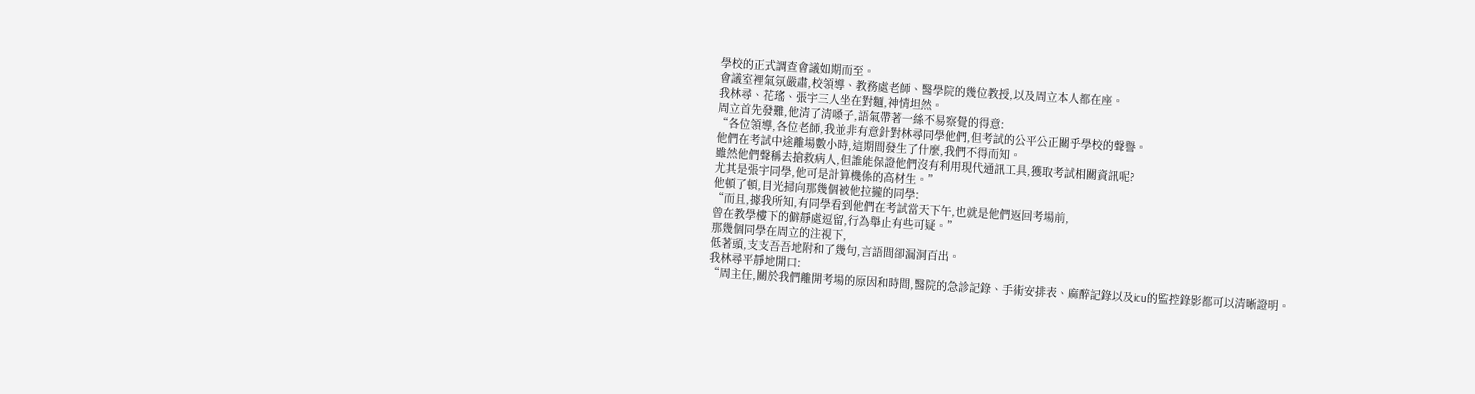學校的正式調查會議如期而至。
會議室裡氣氛嚴肅,校領導、教務處老師、醫學院的幾位教授,以及周立本人都在座。
我林尋、花瑤、張宇三人坐在對麵,神情坦然。
周立首先發難,他清了清嗓子,語氣帶著一絲不易察覺的得意:
“各位領導,各位老師,我並非有意針對林尋同學他們,但考試的公平公正關乎學校的聲譽。
他們在考試中途離場數小時,這期間發生了什麼,我們不得而知。
雖然他們聲稱去搶救病人,但誰能保證他們沒有利用現代通訊工具,獲取考試相關資訊呢?
尤其是張宇同學,他可是計算機係的高材生。”
他頓了頓,目光掃向那幾個被他拉攏的同學:
“而且,據我所知,有同學看到他們在考試當天下午,也就是他們返回考場前,
曾在教學樓下的僻靜處逗留,行為舉止有些可疑。”
那幾個同學在周立的注視下,
低著頭,支支吾吾地附和了幾句,言語間卻漏洞百出。
我林尋平靜地開口:
“周主任,關於我們離開考場的原因和時間,醫院的急診記錄、手術安排表、麻醉記錄以及icu的監控錄影都可以清晰證明。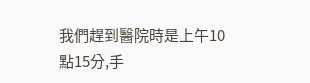我們趕到醫院時是上午10點15分,手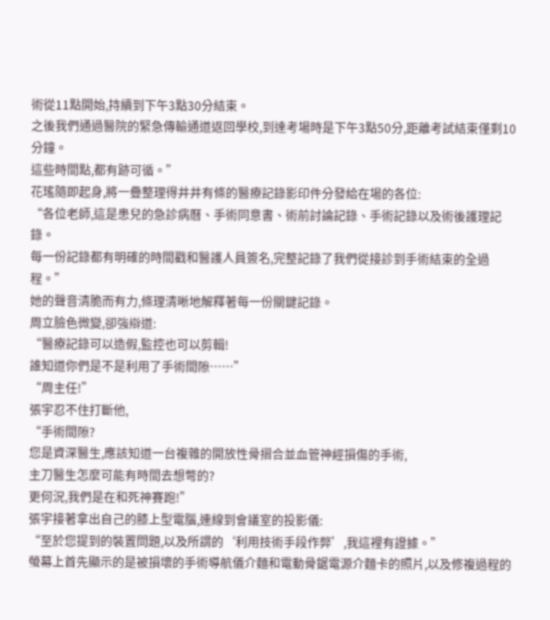術從11點開始,持續到下午3點30分結束。
之後我們通過醫院的緊急傳輸通道返回學校,到達考場時是下午3點50分,距離考試結束僅剩10分鐘。
這些時間點,都有跡可循。”
花瑤隨即起身,將一疊整理得井井有條的醫療記錄影印件分發給在場的各位:
“各位老師,這是患兒的急診病曆、手術同意書、術前討論記錄、手術記錄以及術後護理記錄。
每一份記錄都有明確的時間戳和醫護人員簽名,完整記錄了我們從接診到手術結束的全過程。”
她的聲音清脆而有力,條理清晰地解釋著每一份關鍵記錄。
周立臉色微變,卻強辯道:
“醫療記錄可以造假,監控也可以剪輯!
誰知道你們是不是利用了手術間隙……”
“周主任!”
張宇忍不住打斷他,
“手術間隙?
您是資深醫生,應該知道一台複雜的開放性骨摺合並血管神經損傷的手術,
主刀醫生怎麼可能有時間去想彆的?
更何況,我們是在和死神賽跑!”
張宇接著拿出自己的膝上型電腦,連線到會議室的投影儀:
“至於您提到的裝置問題,以及所謂的‘利用技術手段作弊’,我這裡有證據。”
螢幕上首先顯示的是被損壞的手術導航儀介麵和電動骨鋸電源介麵卡的照片,以及修複過程的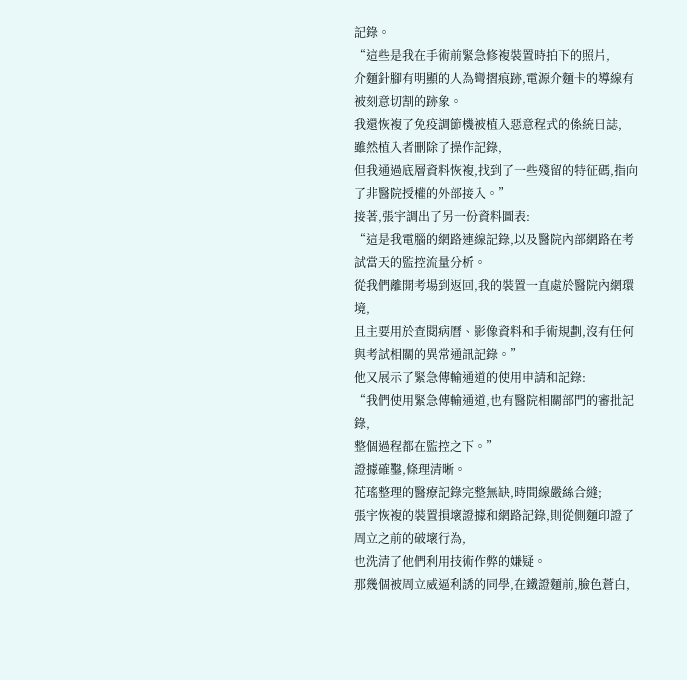記錄。
“這些是我在手術前緊急修複裝置時拍下的照片,
介麵針腳有明顯的人為彎摺痕跡,電源介麵卡的導線有被刻意切割的跡象。
我還恢複了免疫調節機被植入惡意程式的係統日誌,
雖然植入者刪除了操作記錄,
但我通過底層資料恢複,找到了一些殘留的特征碼,指向了非醫院授權的外部接入。”
接著,張宇調出了另一份資料圖表:
“這是我電腦的網路連線記錄,以及醫院內部網路在考試當天的監控流量分析。
從我們離開考場到返回,我的裝置一直處於醫院內網環境,
且主要用於查閱病曆、影像資料和手術規劃,沒有任何與考試相關的異常通訊記錄。”
他又展示了緊急傳輸通道的使用申請和記錄:
“我們使用緊急傳輸通道,也有醫院相關部門的審批記錄,
整個過程都在監控之下。”
證據確鑿,條理清晰。
花瑤整理的醫療記錄完整無缺,時間線嚴絲合縫;
張宇恢複的裝置損壞證據和網路記錄,則從側麵印證了周立之前的破壞行為,
也洗清了他們利用技術作弊的嫌疑。
那幾個被周立威逼利誘的同學,在鐵證麵前,臉色蒼白,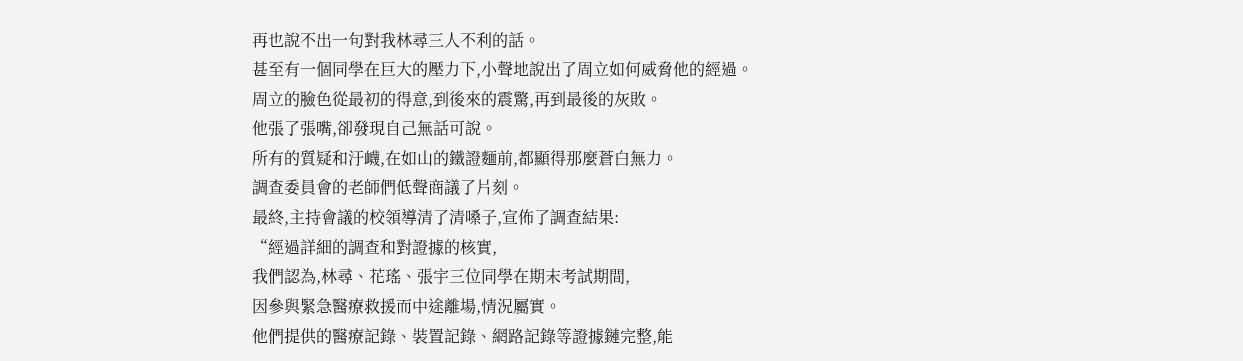再也說不出一句對我林尋三人不利的話。
甚至有一個同學在巨大的壓力下,小聲地說出了周立如何威脅他的經過。
周立的臉色從最初的得意,到後來的震驚,再到最後的灰敗。
他張了張嘴,卻發現自己無話可說。
所有的質疑和汙衊,在如山的鐵證麵前,都顯得那麼蒼白無力。
調查委員會的老師們低聲商議了片刻。
最終,主持會議的校領導清了清嗓子,宣佈了調查結果:
“經過詳細的調查和對證據的核實,
我們認為,林尋、花瑤、張宇三位同學在期末考試期間,
因參與緊急醫療救援而中途離場,情況屬實。
他們提供的醫療記錄、裝置記錄、網路記錄等證據鏈完整,能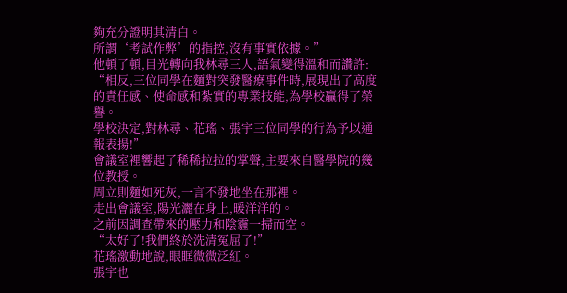夠充分證明其清白。
所謂‘考試作弊’的指控,沒有事實依據。”
他頓了頓,目光轉向我林尋三人,語氣變得溫和而讚許:
“相反,三位同學在麵對突發醫療事件時,展現出了高度的責任感、使命感和紮實的專業技能,為學校贏得了榮譽。
學校決定,對林尋、花瑤、張宇三位同學的行為予以通報表揚!”
會議室裡響起了稀稀拉拉的掌聲,主要來自醫學院的幾位教授。
周立則麵如死灰,一言不發地坐在那裡。
走出會議室,陽光灑在身上,暖洋洋的。
之前因調查帶來的壓力和陰霾一掃而空。
“太好了!我們終於洗清冤屈了!”
花瑤激動地說,眼眶微微泛紅。
張宇也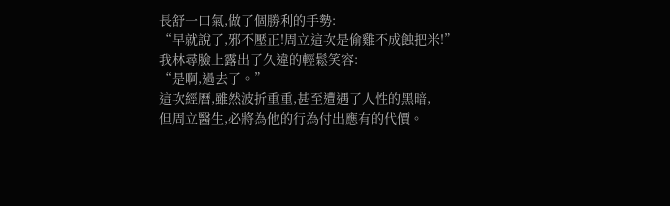長舒一口氣,做了個勝利的手勢:
“早就說了,邪不壓正!周立這次是偷雞不成蝕把米!”
我林尋臉上露出了久違的輕鬆笑容:
“是啊,過去了。”
這次經曆,雖然波折重重,甚至遭遇了人性的黑暗,
但周立醫生,必將為他的行為付出應有的代價。